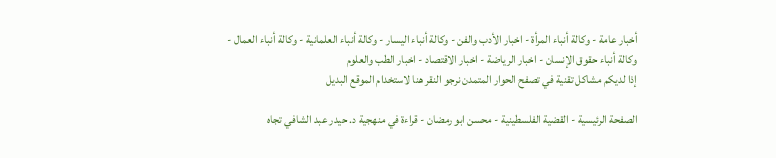أخبار عامة - وكالة أنباء المرأة - اخبار الأدب والفن - وكالة أنباء اليسار - وكالة أنباء العلمانية - وكالة أنباء العمال - وكالة أنباء حقوق الإنسان - اخبار الرياضة - اخبار الاقتصاد - اخبار الطب والعلوم
إذا لديكم مشاكل تقنية في تصفح الحوار المتمدن نرجو النقر هنا لاستخدام الموقع البديل

الصفحة الرئيسية - القضية الفلسطينية - محسن ابو رمضان - قراءة في منهجية د. حيدر عبد الشافي تجاه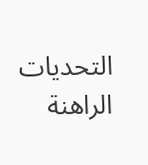التحديات الراهنة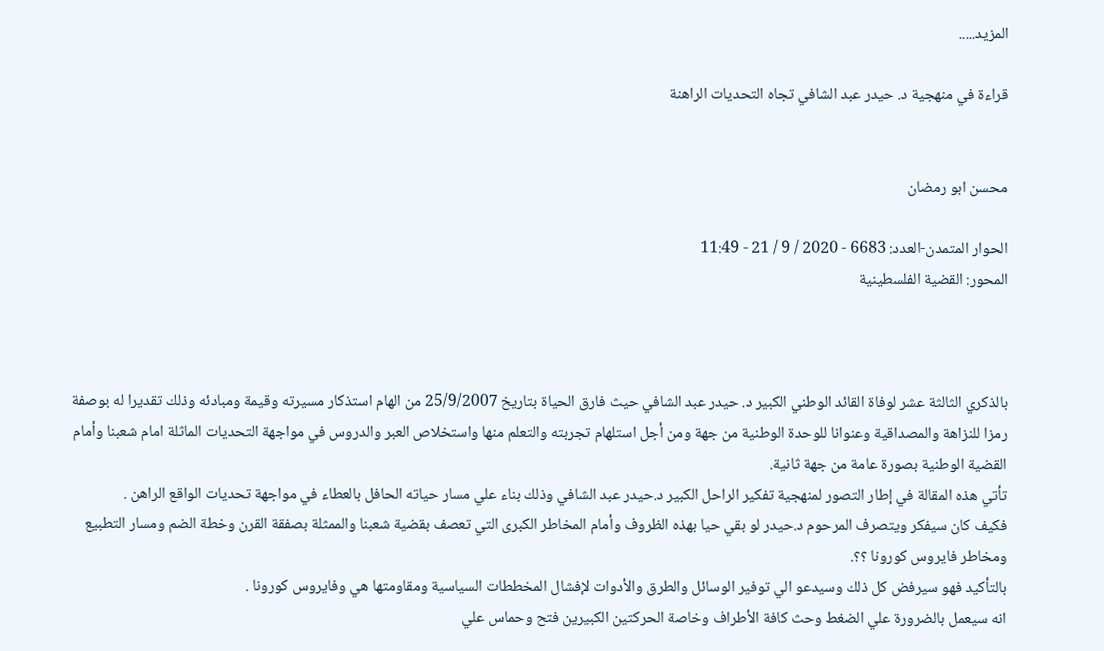المزيد.....

قراءة في منهجية د. حيدر عبد الشافي تجاه التحديات الراهنة


محسن ابو رمضان

الحوار المتمدن-العدد: 6683 - 2020 / 9 / 21 - 11:49
المحور: القضية الفلسطينية



بالذكري الثالثة عشر لوفاة القائد الوطني الكبير د. حيدر عبد الشافي حيث فارق الحياة بتاريخ 25/9/2007 من الهام استذكار مسيرته وقيمة ومبادئه وذلك تقديرا له بوصفة رمزا للنزاهة والمصداقية وعنوانا للوحدة الوطنية من جهة ومن أجل استلهام تجربته والتعلم منها واستخلاص العبر والدروس في مواجهة التحديات الماثلة امام شعبنا وأمام القضية الوطنية بصورة عامة من جهة ثانية.
تأتي هذه المقالة في إطار التصور لمنهجية تفكير الراحل الكبير د.حيدر عبد الشافي وذلك بناء علي مسار حياته الحافل بالعطاء في مواجهة تحديات الواقع الراهن .
فكيف كان سيفكر ويتصرف المرحوم د.حيدر لو بقي حيا بهذه الظروف وأمام المخاطر الكبرى التي تعصف بقضية شعبنا والممثلة بصفقة القرن وخطة الضم ومسار التطبيع ومخاطر فايروس كورونا ؟؟.
بالتأكيد فهو سيرفض كل ذلك وسيدعو الي توفير الوسائل والطرق والأدوات لإفشال المخططات السياسية ومقاومتها هي وفايروس كورونا .
انه سيعمل بالضرورة علي الضغط وحث كافة الأطراف وخاصة الحركتين الكبيرين فتح وحماس علي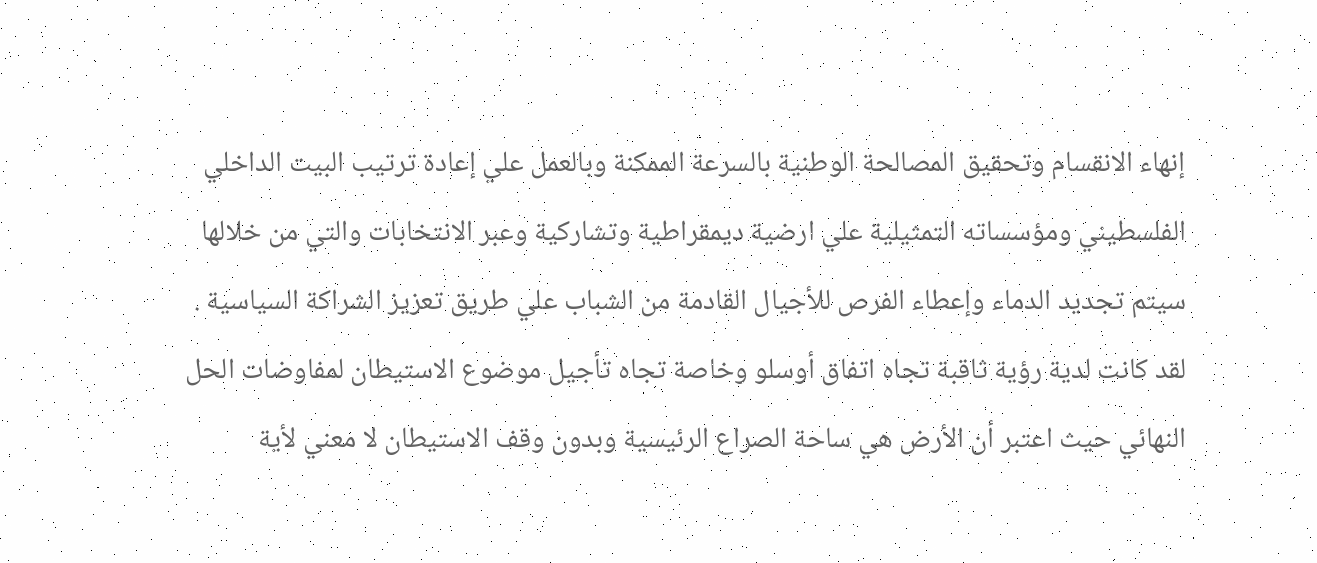إنهاء الانقسام وتحقيق المصالحة الوطنية بالسرعة الممكنة وبالعمل علي إعادة ترتيب البيت الداخلي الفلسطيني ومؤسساته التمثيلية علي ارضية ديمقراطية وتشاركية وعبر الانتخابات والتي من خلالها سيتم تجديد الدماء وإعطاء الفرص للأجيال القادمة من الشباب علي طريق تعزيز الشراكة السياسية .
لقد كانت لدية رؤية ثاقبة تجاه اتفاق أوسلو وخاصة تجاه تأجيل موضوع الاستيطان لمفاوضات الحل النهائي حيث اعتبر أن الأرض هي ساحة الصراع الرئيسية وبدون وقف الاستيطان لا معني لأية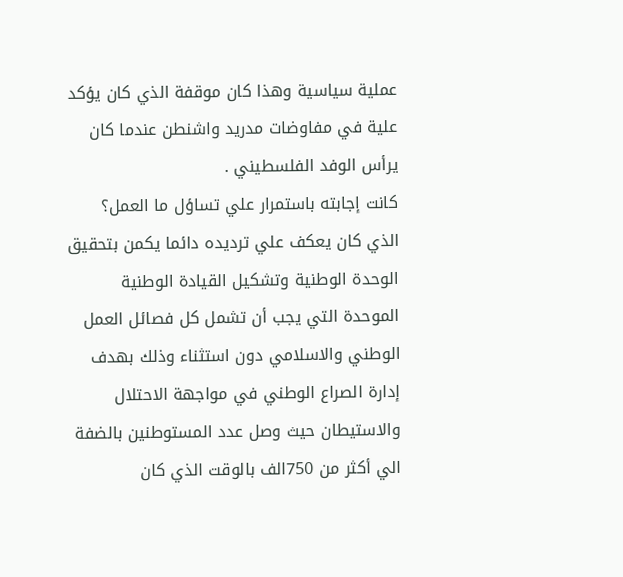عملية سياسية وهذا كان موقفة الذي كان يؤكد علية في مفاوضات مدريد واشنطن عندما كان يرأس الوفد الفلسطيني .
كانت إجابته باستمرار علي تساؤل ما العمل؟ الذي كان يعكف علي ترديده دائما يكمن بتحقيق الوحدة الوطنية وتشكيل القيادة الوطنية الموحدة التي يجب أن تشمل كل فصائل العمل الوطني والاسلامي دون استثناء وذلك بهدف إدارة الصراع الوطني في مواجهة الاحتلال والاستيطان حيث وصل عدد المستوطنين بالضفة الي أكثر من 750الف بالوقت الذي كان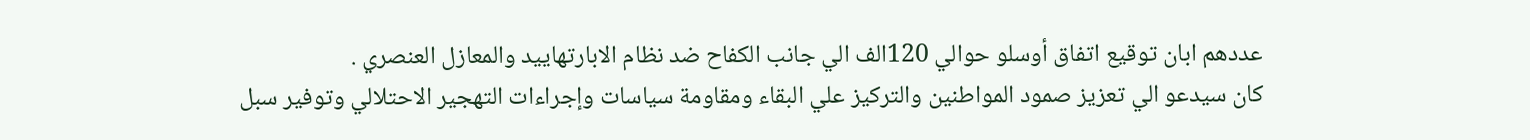عددهم ابان توقيع اتفاق أوسلو حوالي 120الف الي جانب الكفاح ضد نظام الابارتهاييد والمعازل العنصري .
كان سيدعو الي تعزيز صمود المواطنين والتركيز علي البقاء ومقاومة سياسات وإجراءات التهجير الاحتلالي وتوفير سبل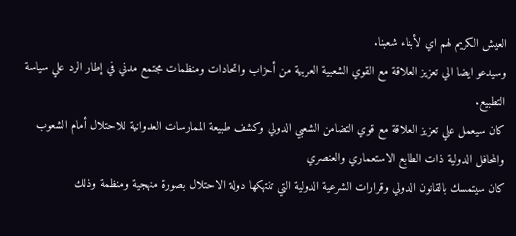العيش الكريم لهم اي لأبناء شعبنا.
وسيدعو ايضا الي تعزيز العلاقة مع القوي الشعبية العربية من أحزاب واتحادات ومنظمات مجتمع مدني في إطار الرد علي سياسة التطبيع.
كان سيعمل علي تعزيز العلاقة مع قوي التضامن الشعبي الدولي وكشف طبيعة الممارسات العدوانية للاحتلال أمام الشعوب والمحافل الدولية ذات الطابع الاستعماري والعنصري
كان سيتمسك بالقانون الدولي وقرارات الشرعية الدولية التي تنتهكها دولة الاحتلال بصورة منهجية ومنظمة وذلك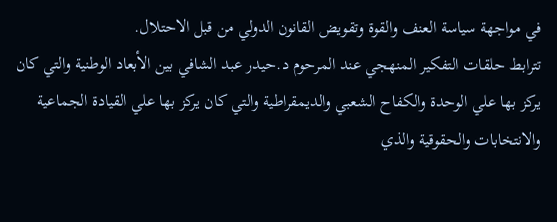في مواجهة سياسة العنف والقوة وتقويض القانون الدولي من قبل الاحتلال.
تترابط حلقات التفكير المنهجي عند المرحوم د.حيدر عبد الشافي بين الأبعاد الوطنية والتي كان يركز بها علي الوحدة والكفاح الشعبي والديمقراطية والتي كان يركز بها علي القيادة الجماعية والانتخابات والحقوقية والذي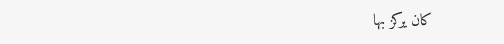كان يركز بها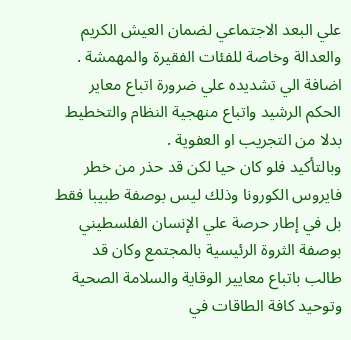علي البعد الاجتماعي لضمان العيش الكريم والعدالة وخاصة للفئات الفقيرة والمهمشة .
اضافة الي تشديده علي ضرورة اتباع معاير الحكم الرشيد واتباع منهجية النظام والتخطيط بدلا من التجريب او العفوية .
وبالتأكيد فلو كان حيا لكن قد حذر من خطر فايروس الكورونا وذلك ليس بوصفة طبيبا فقط بل في إطار حرصة علي الإنسان الفلسطيني بوصفة الثروة الرئيسية بالمجتمع وكان قد طالب باتباع معايير الوقاية والسلامة الصحية وتوحيد كافة الطاقات في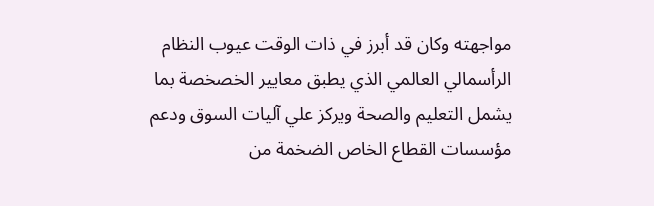مواجهته وكان قد أبرز في ذات الوقت عيوب النظام الرأسمالي العالمي الذي يطبق معايير الخصخصة بما يشمل التعليم والصحة ويركز علي آليات السوق ودعم مؤسسات القطاع الخاص الضخمة من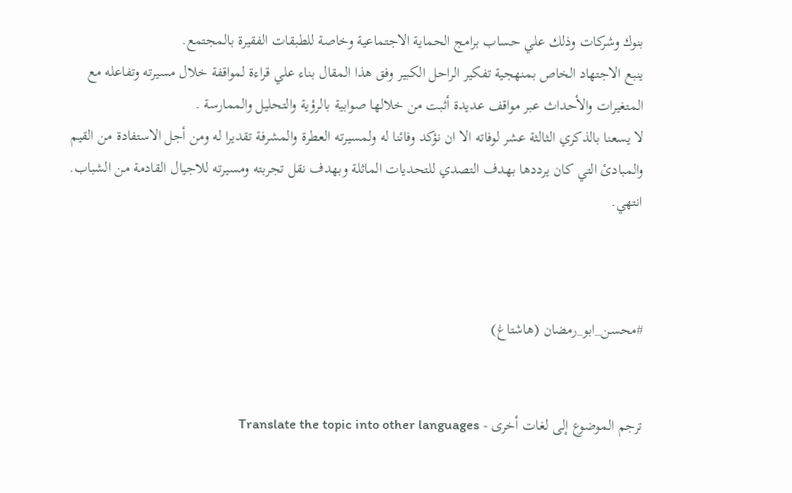بنوك وشركات وذلك علي حساب برامج الحماية الاجتماعية وخاصة للطبقات الفقيرة بالمجتمع.
ينبع الاجتهاد الخاص بمنهجية تفكير الراحل الكبير وفق هذا المقال بناء علي قراءة لمواقفة خلال مسيرته وتفاعله مع المتغيرات والأحداث عبر مواقف عديدة أثبت من خلالها صوابية بالرؤية والتحليل والممارسة .
لا يسعنا بالذكري الثالثة عشر لوفاته الا ان نؤكد وفائنا له ولمسيرته العطرة والمشرفة تقديرا له ومن أجل الاستفادة من القيم والمبادئ التي كان يرددها بهدف التصدي للتحديات الماثلة وبهدف نقل تجربته ومسيرته للاجيال القادمة من الشباب.
انتهي.



#محسن_ابو_رمضان (هاشتاغ)


ترجم الموضوع إلى لغات أخرى - Translate the topic into other languages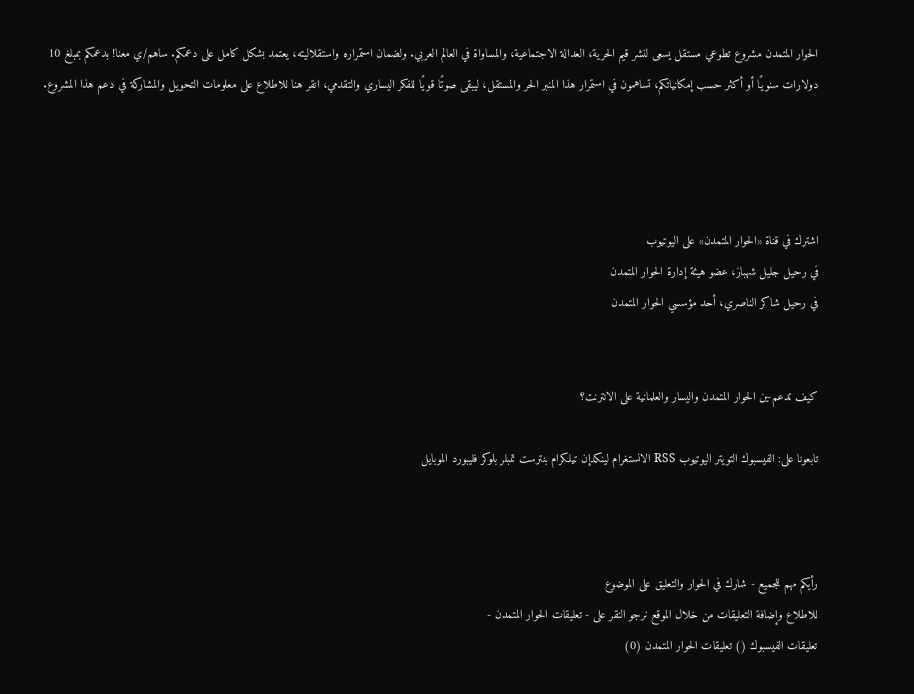الحوار المتمدن مشروع تطوعي مستقل يسعى لنشر قيم الحرية، العدالة الاجتماعية، والمساواة في العالم العربي. ولضمان استمراره واستقلاليته، يعتمد بشكل كامل على دعمكم. ساهم/ي معنا! بدعمكم بمبلغ 10 دولارات سنويًا أو أكثر حسب إمكانياتكم، تساهمون في استمرار هذا المنبر الحر والمستقل، ليبقى صوتًا قويًا للفكر اليساري والتقدمي، انقر هنا للاطلاع على معلومات التحويل والمشاركة في دعم هذا المشروع.




اشترك في قناة «الحوار المتمدن» على اليوتيوب
في رحيل جليل شهباز، عضو هيئة إدارة الحوار المتمدن
في رحيل شاكر الناصري، أحد مؤسسي الحوار المتمدن


كيف تدعم-ين الحوار المتمدن واليسار والعلمانية على الانترنت؟

تابعونا على: الفيسبوك التويتر اليوتيوب RSS الانستغرام لينكدإن تيلكرام بنترست تمبلر بلوكر فليبورد الموبايل



رأيكم مهم للجميع - شارك في الحوار والتعليق على الموضوع
للاطلاع وإضافة التعليقات من خلال الموقع نرجو النقر على - تعليقات الحوار المتمدن -
تعليقات الفيسبوك () تعليقات الحوار المتمدن (0)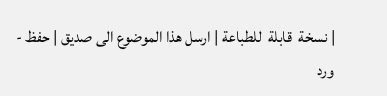| نسخة  قابلة  للطباعة | ارسل هذا الموضوع الى صديق | حفظ - ورد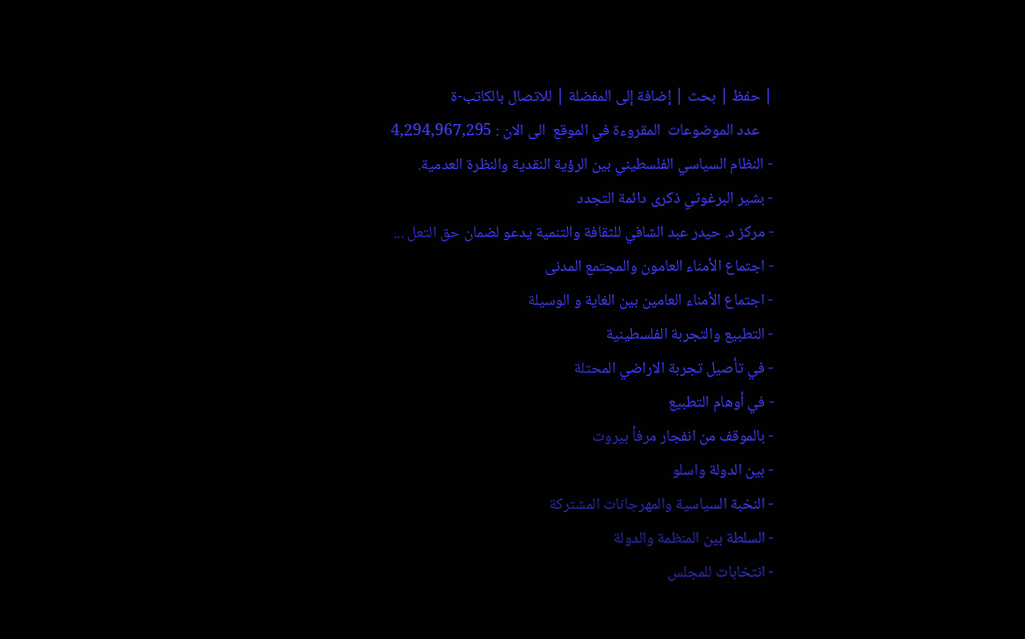| حفظ | بحث | إضافة إلى المفضلة | للاتصال بالكاتب-ة
    عدد الموضوعات  المقروءة في الموقع  الى الان : 4,294,967,295
- النظام السياسي الفلسطيني بين الرؤية النقدية والنظرة العدمية.
- بشير البرغوثي ذكرى دائمة التجدد
- مركز د. حيدر عبد الشافي للثقافة والتنمية يدعو لضمان حق التعل ...
- اجتماع الأمناء العامون والمجتمع المدنى
- اجتماع الأمناء العامين بين الغاية و الوسيلة
- التطبيع والتجربة الفلسطينية
- في تأصيل تجربة الاراضي المحتلة
- في أوهام التطبيع
- بالموقف من انفجار مرفأ بيروت
- بين الدولة واسلو
- النخبة السياسية والمهرجانات المشتركة
- السلطة بين المنظمة والدولة
- انتخابات للمجلس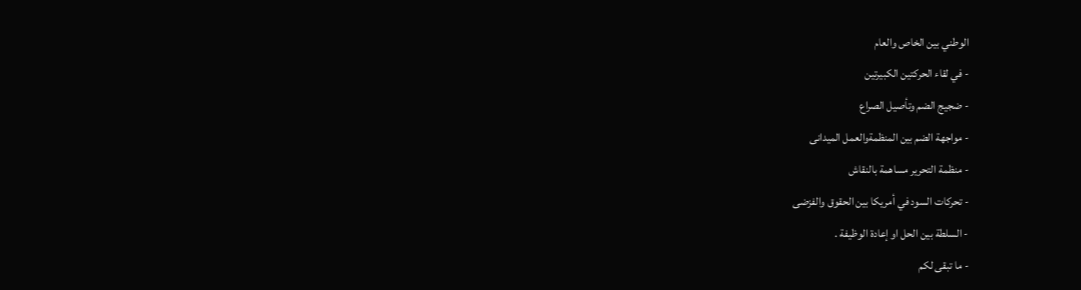الوطني بين الخاص والعام
- في لقاء الحركتين الكبيرتين
- ضجيج الضم وتأصيل الصراع
- مواجهة الضم بين المنظمةوالعمل الميدانى
- منظمة التحرير مساهمة بالنقاش
- تحركات السود في أمريكا بين الحقوق والفزضى
- السلطة بين الحل او إعادة الوظيفة .
- ما تبقى لكم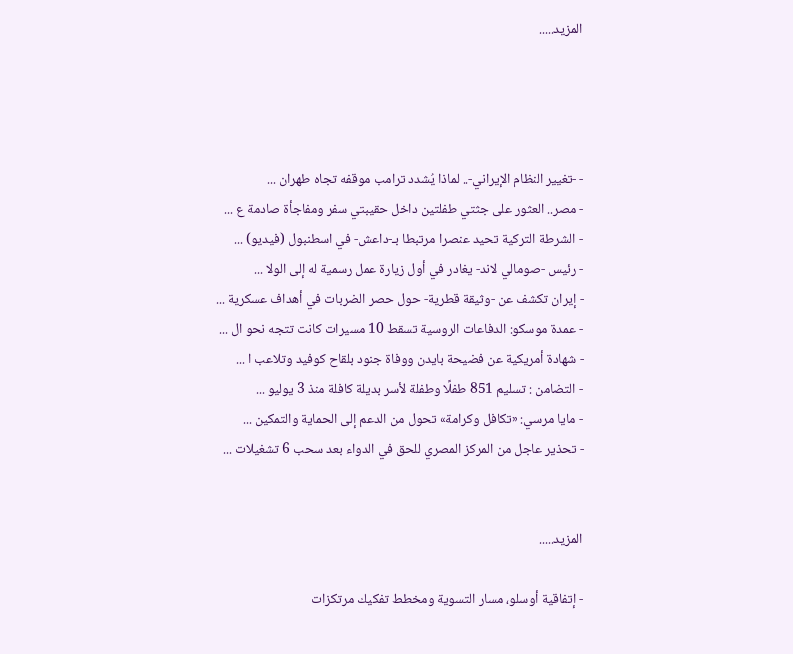المزيد.....




- -تغيير النظام الإيراني-.. لماذا يُشدد ترامب موقفه تجاه طهران ...
- مصر.. العثور على جثتي طفلتين داخل حقيبتي سفر ومفاجأة صادمة ع ...
- الشرطة التركية تحيد عنصرا مرتبطا بـ-داعش- في اسطنبول (فيديو) ...
- رئيس -صومالي لاند- يغادر في أول زيارة عمل رسمية له إلى الولا ...
- إيران تكشف عن -وثيقة قطرية- حول حصر الضربات في أهداف عسكرية ...
- عمدة موسكو: الدفاعات الروسية تسقط 10 مسيرات كانت تتجه نحو ال ...
- شهادة أمريكية عن فضيحة بايدن ووفاة جنود بلقاح كوفيد وتلاعب ا ...
- التضامن : تسليم 851 طفلًا وطفلة لأسر بديلة كافلة منذ 3 يوليو ...
- مايا مرسي: «تكافل وكرامة» تحول من الدعم إلى الحماية والتمكين ...
- تحذير عاجل من المركز المصري للحق في الدواء بعد سحب 6 تشغيلات ...


المزيد.....

- إتفاقية أوسلو، مسار التسوية ومخطط تفكيك مرتكزات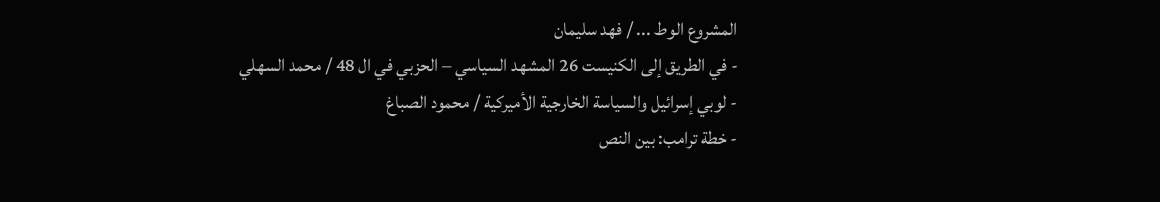المشروع الوط ... / فهد سليمان
- في الطريق إلى الكنيست 26 المشهد السياسي – الحزبي في ال 48 / محمد السهلي
- لوبي إسرائيل والسياسة الخارجية الأميركية / محمود الصباغ
- خطة ترامب: بين النص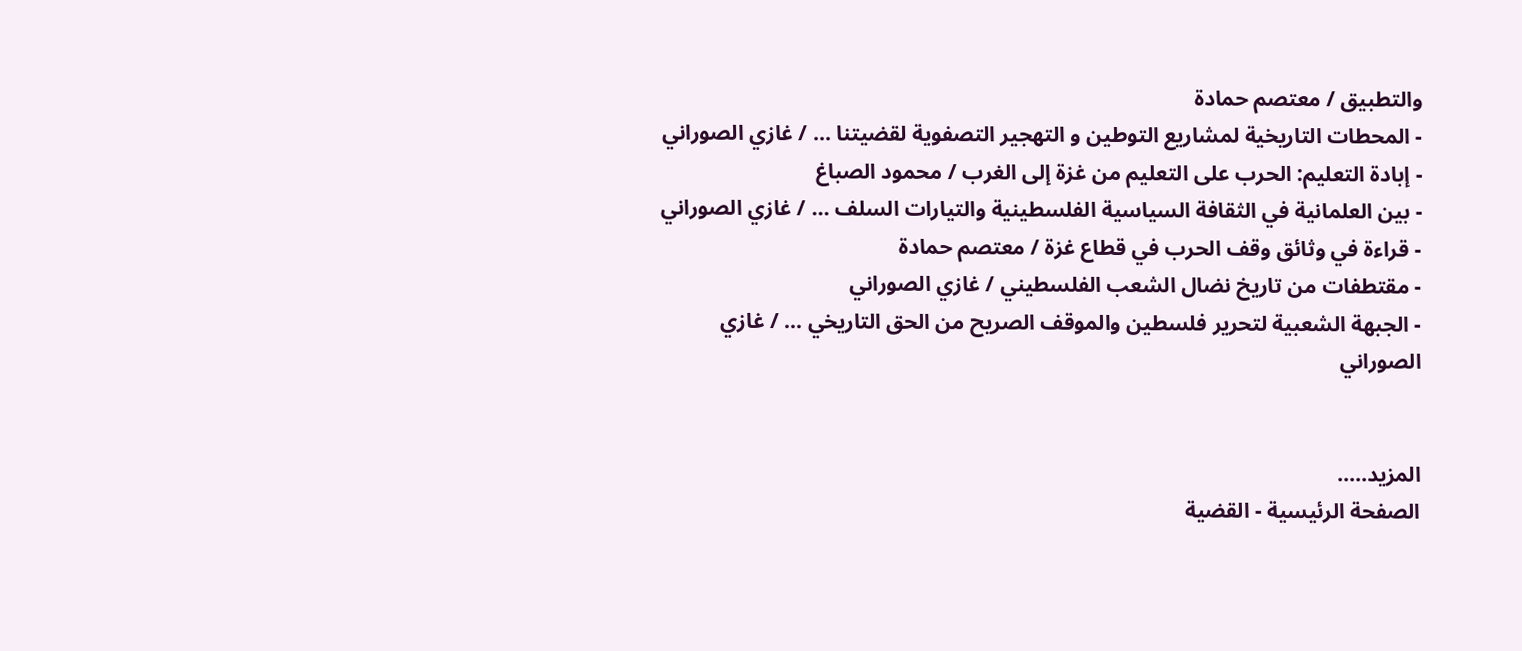والتطبيق / معتصم حمادة
- المحطات التاريخية لمشاريع التوطين و التهجير التصفوية لقضيتنا ... / غازي الصوراني
- إبادة التعليم: الحرب على التعليم من غزة إلى الغرب / محمود الصباغ
- بين العلمانية في الثقافة السياسية الفلسطينية والتيارات السلف ... / غازي الصوراني
- قراءة في وثائق وقف الحرب في قطاع غزة / معتصم حمادة
- مقتطفات من تاريخ نضال الشعب الفلسطيني / غازي الصوراني
- الجبهة الشعبية لتحرير فلسطين والموقف الصريح من الحق التاريخي ... / غازي الصوراني


المزيد.....
الصفحة الرئيسية - القضية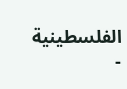الفلسطينية -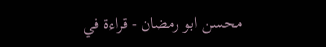محسن ابو رمضان - قراءة في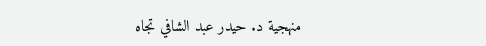منهجية د. حيدر عبد الشافي تجاه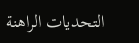التحديات الراهنة